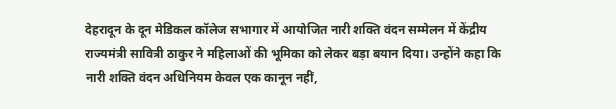देहरादून के दून मेडिकल कॉलेज सभागार में आयोजित नारी शक्ति वंदन सम्मेलन में केंद्रीय राज्यमंत्री सावित्री ठाकुर ने महिलाओं की भूमिका को लेकर बड़ा बयान दिया। उन्होंने कहा कि नारी शक्ति वंदन अधिनियम केवल एक कानून नहीं,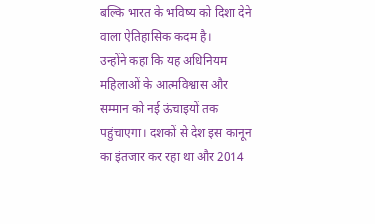बल्कि भारत के भविष्य को दिशा देने वाला ऐतिहासिक कदम है।
उन्होंने कहा कि यह अधिनियम महिलाओं के आत्मविश्वास और सम्मान को नई ऊंचाइयों तक पहुंचाएगा। दशकों से देश इस कानून का इंतजार कर रहा था और 2014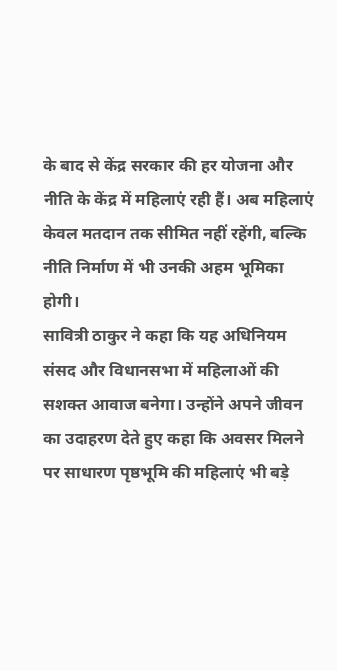के बाद से केंद्र सरकार की हर योजना और नीति के केंद्र में महिलाएं रही हैं। अब महिलाएं केवल मतदान तक सीमित नहीं रहेंगी, बल्कि नीति निर्माण में भी उनकी अहम भूमिका होगी।
सावित्री ठाकुर ने कहा कि यह अधिनियम संसद और विधानसभा में महिलाओं की सशक्त आवाज बनेगा। उन्होंने अपने जीवन का उदाहरण देते हुए कहा कि अवसर मिलने पर साधारण पृष्ठभूमि की महिलाएं भी बड़े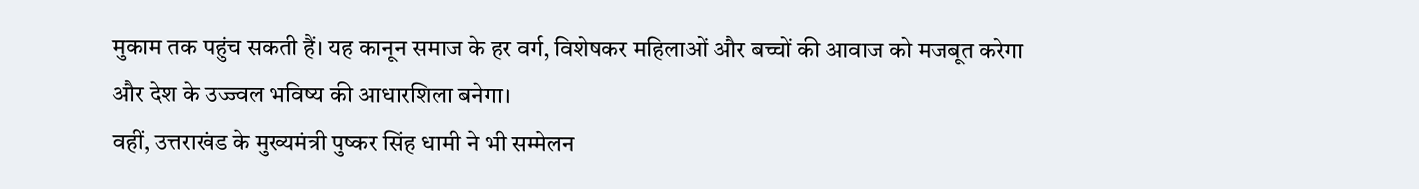मुकाम तक पहुंच सकती हैं। यह कानून समाज के हर वर्ग, विशेषकर महिलाओं और बच्चों की आवाज को मजबूत करेगा और देश के उज्ज्वल भविष्य की आधारशिला बनेगा।
वहीं, उत्तराखंड के मुख्यमंत्री पुष्कर सिंह धामी ने भी सम्मेलन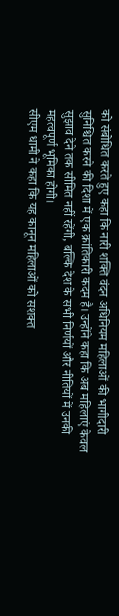को संबोधित करते हुए कहा कि नारी शक्ति वंदन अधिनियम महिलाओं की भागीदारी सुनिश्चित करने की दिशा में एक क्रांतिकारी कदम है। उन्होंने कहा कि अब महिलाएं केवल सुझाव देने तक सीमित नहीं रहेंगी, बल्कि देश के सभी निर्णयों और नीतियों में उनकी महत्वपूर्ण भूमिका होगी।
सीएम धामी ने कहा कि यह कानून महिलाओं को सशक्त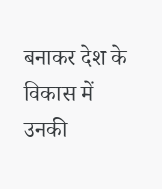बनाकर देश के विकास में उनकी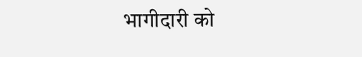भागीदारी को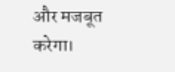और मजबूत करेगा।